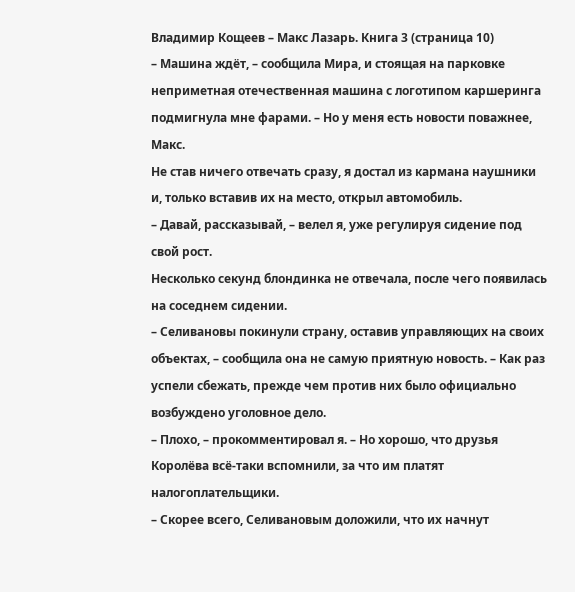Владимир Кощеев – Макс Лазарь. Книга 3 (страница 10)
– Машина ждёт, – сообщила Мира, и стоящая на парковке неприметная отечественная машина с логотипом каршеринга подмигнула мне фарами. – Но у меня есть новости поважнее, Макс.
Не став ничего отвечать сразу, я достал из кармана наушники и, только вставив их на место, открыл автомобиль.
– Давай, рассказывай, – велел я, уже регулируя сидение под свой рост.
Несколько секунд блондинка не отвечала, после чего появилась на соседнем сидении.
– Селивановы покинули страну, оставив управляющих на своих объектах, – сообщила она не самую приятную новость. – Как раз успели сбежать, прежде чем против них было официально возбуждено уголовное дело.
– Плохо, – прокомментировал я. – Но хорошо, что друзья Королёва всё-таки вспомнили, за что им платят налогоплательщики.
– Скорее всего, Селивановым доложили, что их начнут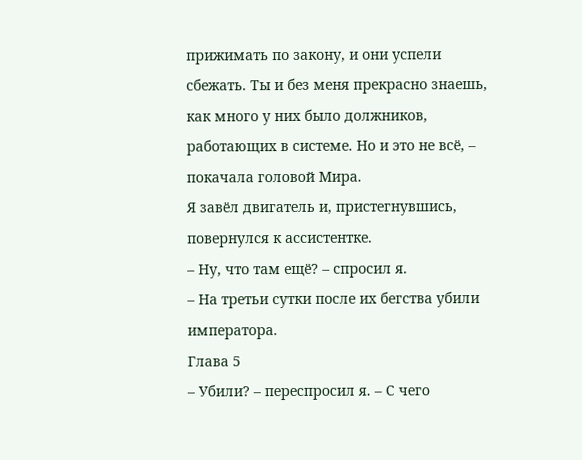прижимать по закону, и они успели сбежать. Ты и без меня прекрасно знаешь, как много у них было должников, работающих в системе. Но и это не всё, – покачала головой Мира.
Я завёл двигатель и, пристегнувшись, повернулся к ассистентке.
– Ну, что там ещё? – спросил я.
– На третьи сутки после их бегства убили императора.
Глава 5
– Убили? – переспросил я. – С чего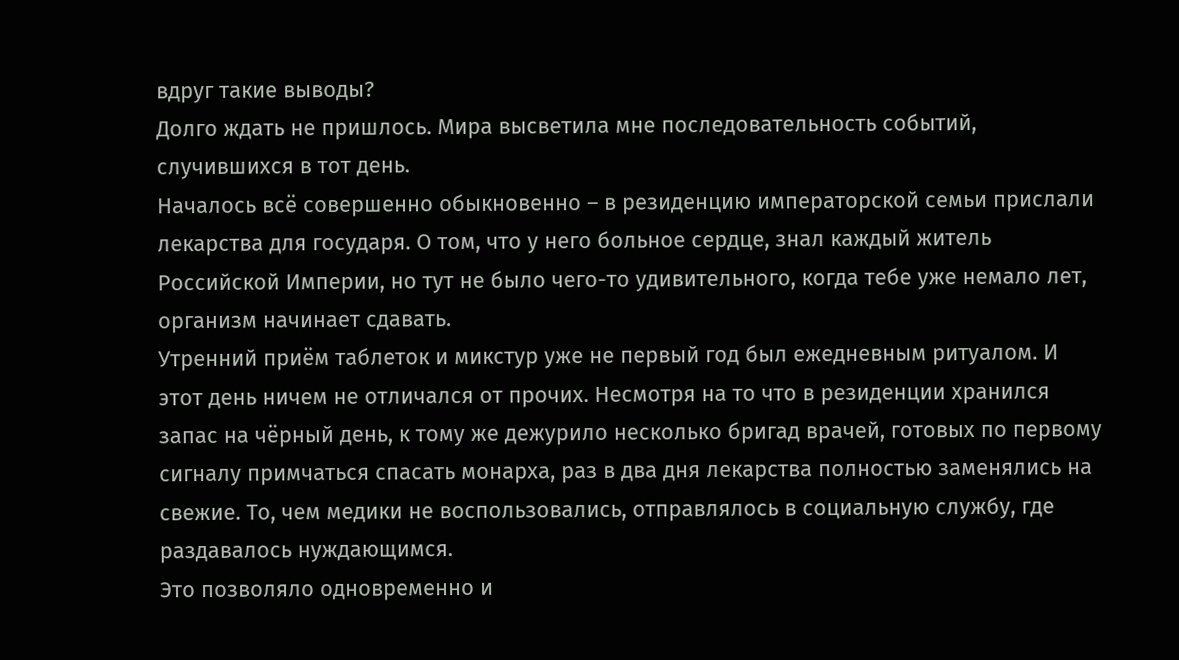вдруг такие выводы?
Долго ждать не пришлось. Мира высветила мне последовательность событий, случившихся в тот день.
Началось всё совершенно обыкновенно – в резиденцию императорской семьи прислали лекарства для государя. О том, что у него больное сердце, знал каждый житель Российской Империи, но тут не было чего-то удивительного, когда тебе уже немало лет, организм начинает сдавать.
Утренний приём таблеток и микстур уже не первый год был ежедневным ритуалом. И этот день ничем не отличался от прочих. Несмотря на то что в резиденции хранился запас на чёрный день, к тому же дежурило несколько бригад врачей, готовых по первому сигналу примчаться спасать монарха, раз в два дня лекарства полностью заменялись на свежие. То, чем медики не воспользовались, отправлялось в социальную службу, где раздавалось нуждающимся.
Это позволяло одновременно и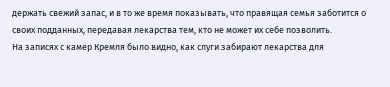держать свежий запас, и в то же время показывать, что правящая семья заботится о своих подданных, передавая лекарства тем, кто не может их себе позволить.
На записях с камер Кремля было видно, как слуги забирают лекарства для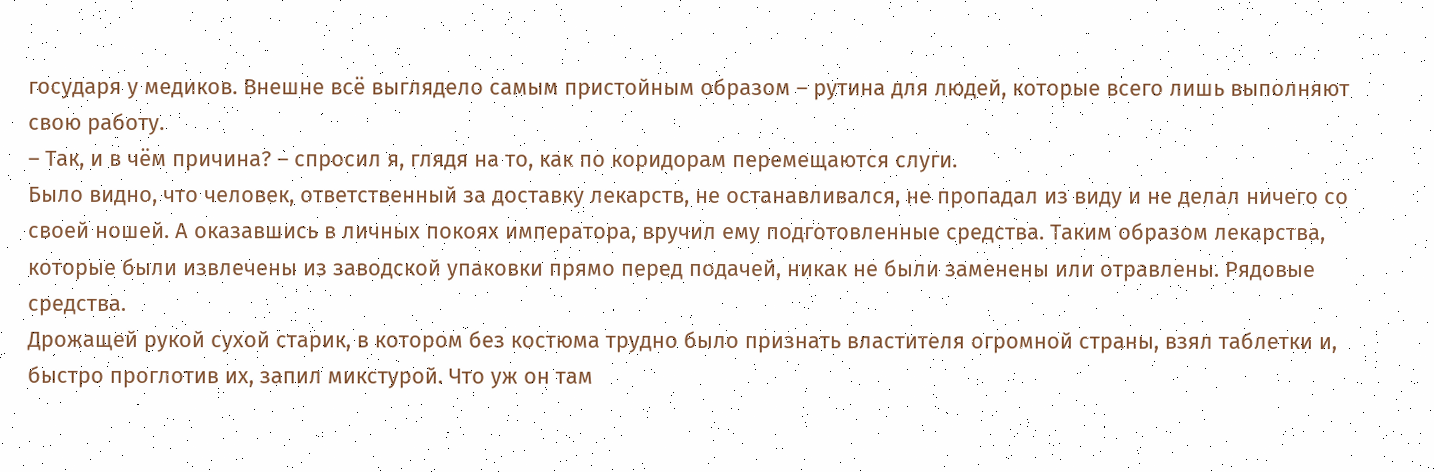государя у медиков. Внешне всё выглядело самым пристойным образом – рутина для людей, которые всего лишь выполняют свою работу.
– Так, и в чём причина? – спросил я, глядя на то, как по коридорам перемещаются слуги.
Было видно, что человек, ответственный за доставку лекарств, не останавливался, не пропадал из виду и не делал ничего со своей ношей. А оказавшись в личных покоях императора, вручил ему подготовленные средства. Таким образом лекарства, которые были извлечены из заводской упаковки прямо перед подачей, никак не были заменены или отравлены. Рядовые средства.
Дрожащей рукой сухой старик, в котором без костюма трудно было признать властителя огромной страны, взял таблетки и, быстро проглотив их, запил микстурой. Что уж он там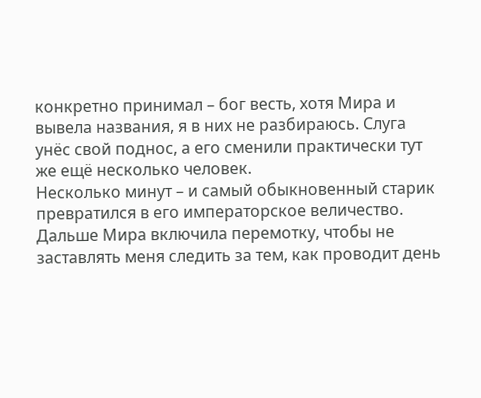конкретно принимал – бог весть, хотя Мира и вывела названия, я в них не разбираюсь. Слуга унёс свой поднос, а его сменили практически тут же ещё несколько человек.
Несколько минут – и самый обыкновенный старик превратился в его императорское величество. Дальше Мира включила перемотку, чтобы не заставлять меня следить за тем, как проводит день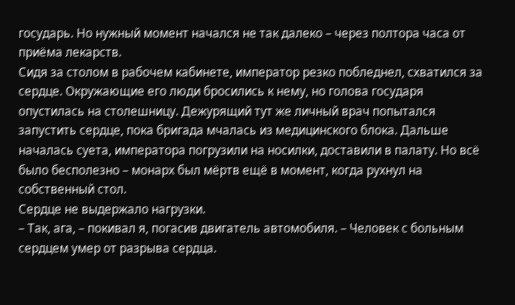государь. Но нужный момент начался не так далеко – через полтора часа от приёма лекарств.
Сидя за столом в рабочем кабинете, император резко побледнел, схватился за сердце. Окружающие его люди бросились к нему, но голова государя опустилась на столешницу. Дежурящий тут же личный врач попытался запустить сердце, пока бригада мчалась из медицинского блока. Дальше началась суета, императора погрузили на носилки, доставили в палату. Но всё было бесполезно – монарх был мёртв ещё в момент, когда рухнул на собственный стол.
Сердце не выдержало нагрузки.
– Так, ага, – покивал я, погасив двигатель автомобиля. – Человек с больным сердцем умер от разрыва сердца.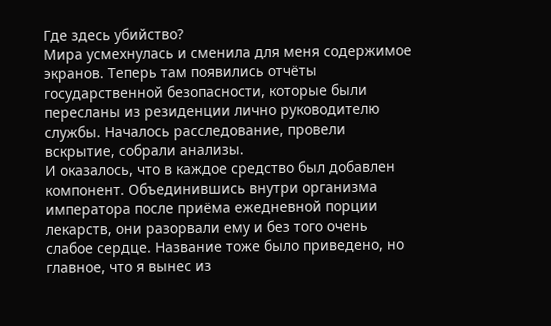Где здесь убийство?
Мира усмехнулась и сменила для меня содержимое экранов. Теперь там появились отчёты государственной безопасности, которые были пересланы из резиденции лично руководителю службы. Началось расследование, провели вскрытие, собрали анализы.
И оказалось, что в каждое средство был добавлен компонент. Объединившись внутри организма императора после приёма ежедневной порции лекарств, они разорвали ему и без того очень слабое сердце. Название тоже было приведено, но главное, что я вынес из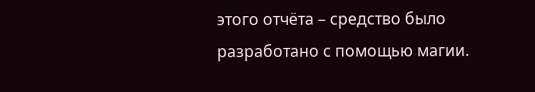этого отчёта – средство было разработано с помощью магии.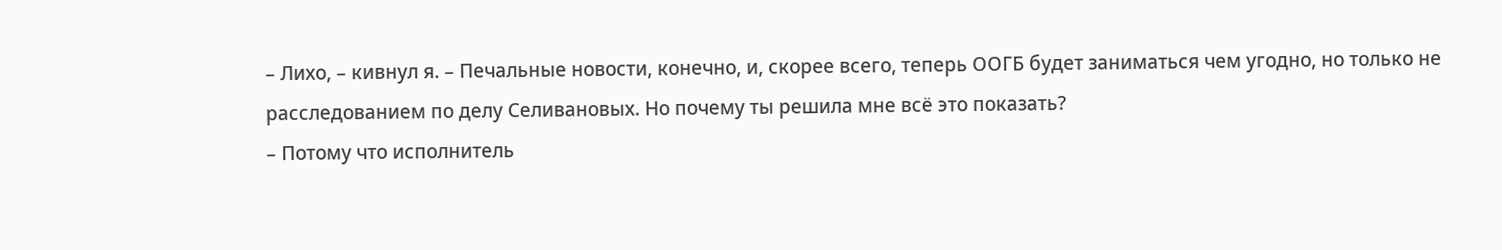– Лихо, – кивнул я. – Печальные новости, конечно, и, скорее всего, теперь ООГБ будет заниматься чем угодно, но только не расследованием по делу Селивановых. Но почему ты решила мне всё это показать?
– Потому что исполнитель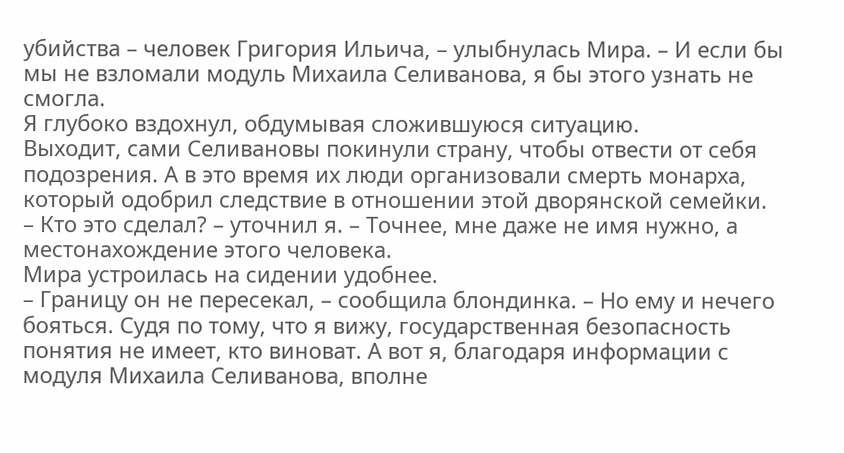убийства – человек Григория Ильича, – улыбнулась Мира. – И если бы мы не взломали модуль Михаила Селиванова, я бы этого узнать не смогла.
Я глубоко вздохнул, обдумывая сложившуюся ситуацию.
Выходит, сами Селивановы покинули страну, чтобы отвести от себя подозрения. А в это время их люди организовали смерть монарха, который одобрил следствие в отношении этой дворянской семейки.
– Кто это сделал? – уточнил я. – Точнее, мне даже не имя нужно, а местонахождение этого человека.
Мира устроилась на сидении удобнее.
– Границу он не пересекал, – сообщила блондинка. – Но ему и нечего бояться. Судя по тому, что я вижу, государственная безопасность понятия не имеет, кто виноват. А вот я, благодаря информации с модуля Михаила Селиванова, вполне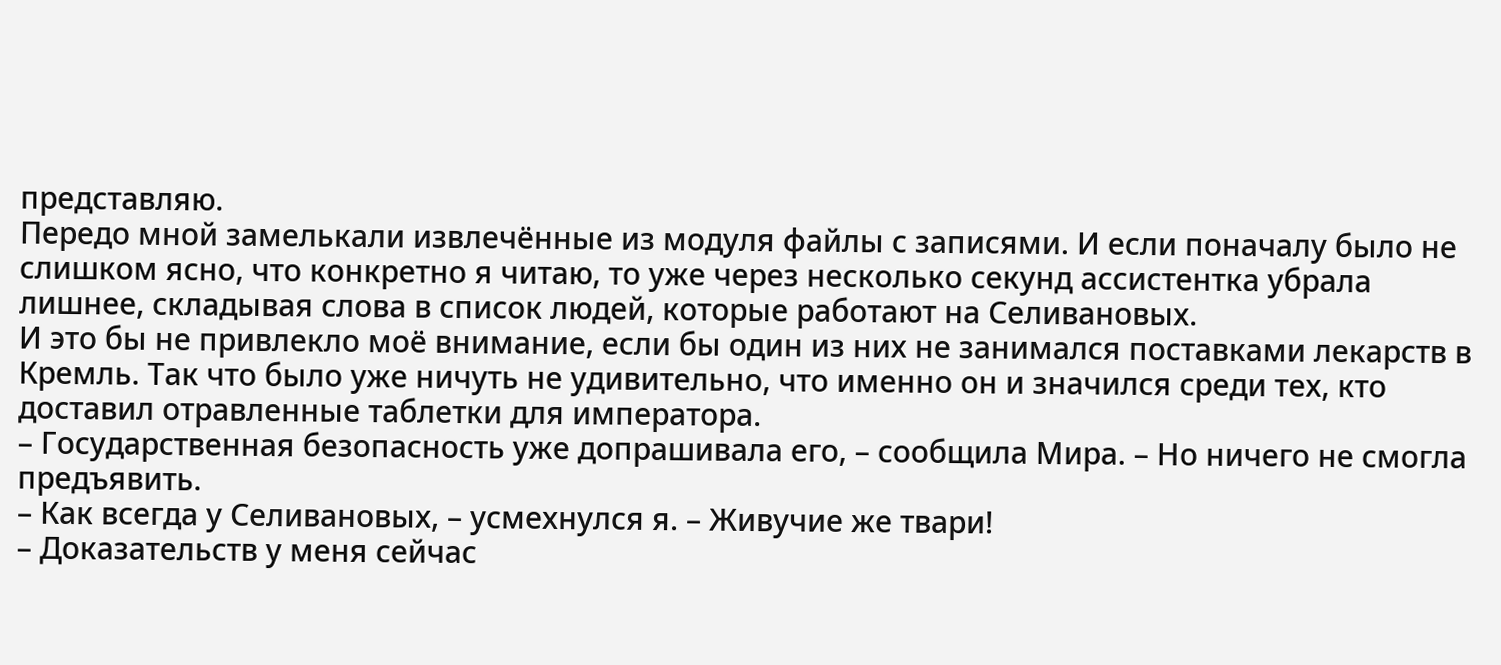представляю.
Передо мной замелькали извлечённые из модуля файлы с записями. И если поначалу было не слишком ясно, что конкретно я читаю, то уже через несколько секунд ассистентка убрала лишнее, складывая слова в список людей, которые работают на Селивановых.
И это бы не привлекло моё внимание, если бы один из них не занимался поставками лекарств в Кремль. Так что было уже ничуть не удивительно, что именно он и значился среди тех, кто доставил отравленные таблетки для императора.
– Государственная безопасность уже допрашивала его, – сообщила Мира. – Но ничего не смогла предъявить.
– Как всегда у Селивановых, – усмехнулся я. – Живучие же твари!
– Доказательств у меня сейчас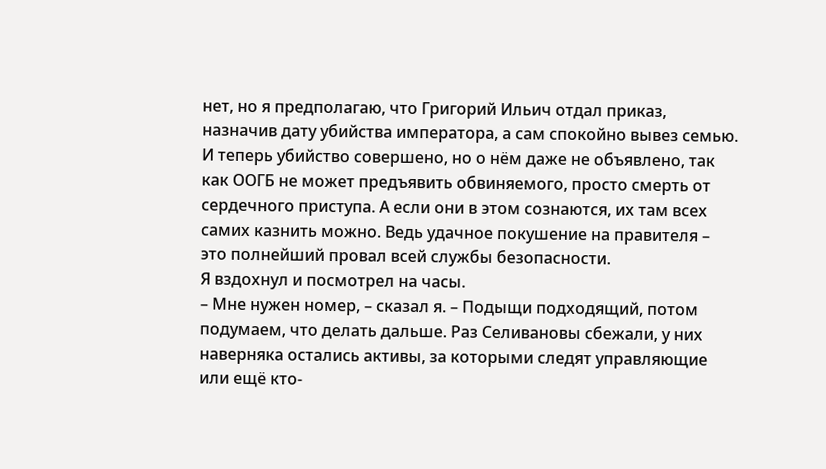нет, но я предполагаю, что Григорий Ильич отдал приказ, назначив дату убийства императора, а сам спокойно вывез семью. И теперь убийство совершено, но о нём даже не объявлено, так как ООГБ не может предъявить обвиняемого, просто смерть от сердечного приступа. А если они в этом сознаются, их там всех самих казнить можно. Ведь удачное покушение на правителя – это полнейший провал всей службы безопасности.
Я вздохнул и посмотрел на часы.
– Мне нужен номер, – сказал я. – Подыщи подходящий, потом подумаем, что делать дальше. Раз Селивановы сбежали, у них наверняка остались активы, за которыми следят управляющие или ещё кто-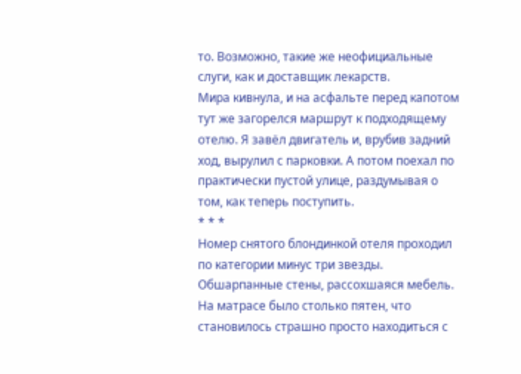то. Возможно, такие же неофициальные слуги, как и доставщик лекарств.
Мира кивнула, и на асфальте перед капотом тут же загорелся маршрут к подходящему отелю. Я завёл двигатель и, врубив задний ход, вырулил с парковки. А потом поехал по практически пустой улице, раздумывая о том, как теперь поступить.
* * *
Номер снятого блондинкой отеля проходил по категории минус три звезды. Обшарпанные стены, рассохшаяся мебель. На матрасе было столько пятен, что становилось страшно просто находиться с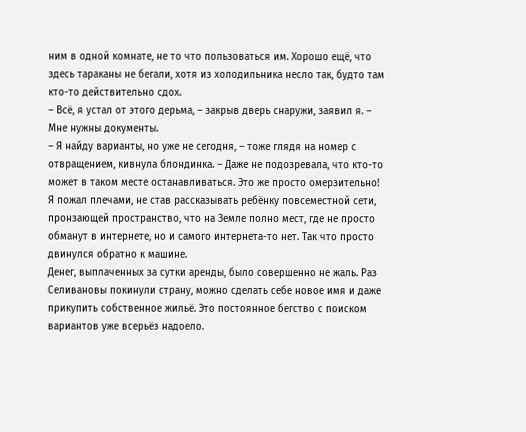ним в одной комнате, не то что пользоваться им. Хорошо ещё, что здесь тараканы не бегали, хотя из холодильника несло так, будто там кто-то действительно сдох.
– Всё, я устал от этого дерьма, – закрыв дверь снаружи, заявил я. – Мне нужны документы.
– Я найду варианты, но уже не сегодня, – тоже глядя на номер с отвращением, кивнула блондинка. – Даже не подозревала, что кто-то может в таком месте останавливаться. Это же просто омерзительно!
Я пожал плечами, не став рассказывать ребёнку повсеместной сети, пронзающей пространство, что на Земле полно мест, где не просто обманут в интернете, но и самого интернета-то нет. Так что просто двинулся обратно к машине.
Денег, выплаченных за сутки аренды, было совершенно не жаль. Раз Селивановы покинули страну, можно сделать себе новое имя и даже прикупить собственное жильё. Это постоянное бегство с поиском вариантов уже всерьёз надоело.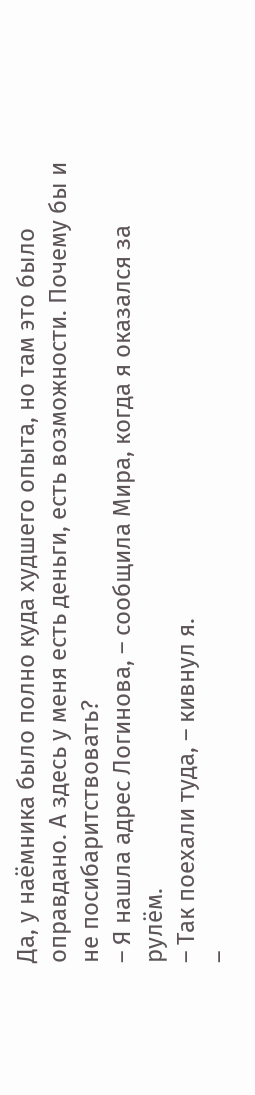Да, у наёмника было полно куда худшего опыта, но там это было оправдано. А здесь у меня есть деньги, есть возможности. Почему бы и не посибаритствовать?
– Я нашла адрес Логинова, – сообщила Мира, когда я оказался за рулём.
– Так поехали туда, – кивнул я.
–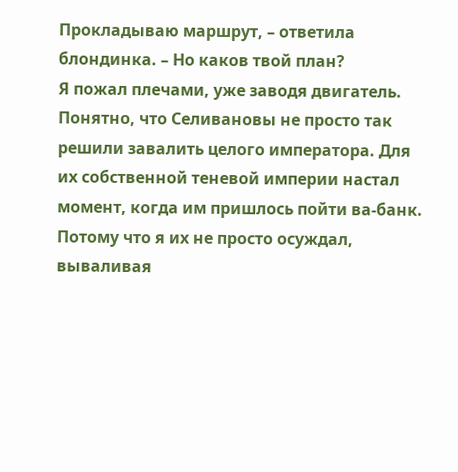Прокладываю маршрут, – ответила блондинка. – Но каков твой план?
Я пожал плечами, уже заводя двигатель.
Понятно, что Селивановы не просто так решили завалить целого императора. Для их собственной теневой империи настал момент, когда им пришлось пойти ва-банк. Потому что я их не просто осуждал, вываливая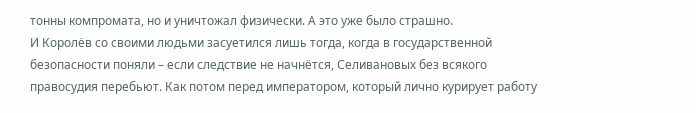тонны компромата, но и уничтожал физически. А это уже было страшно.
И Королёв со своими людьми засуетился лишь тогда, когда в государственной безопасности поняли – если следствие не начнётся, Селивановых без всякого правосудия перебьют. Как потом перед императором, который лично курирует работу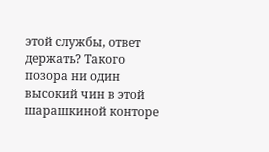этой службы, ответ держать? Такого позора ни один высокий чин в этой шарашкиной конторе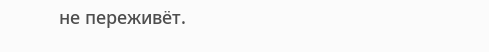не переживёт.